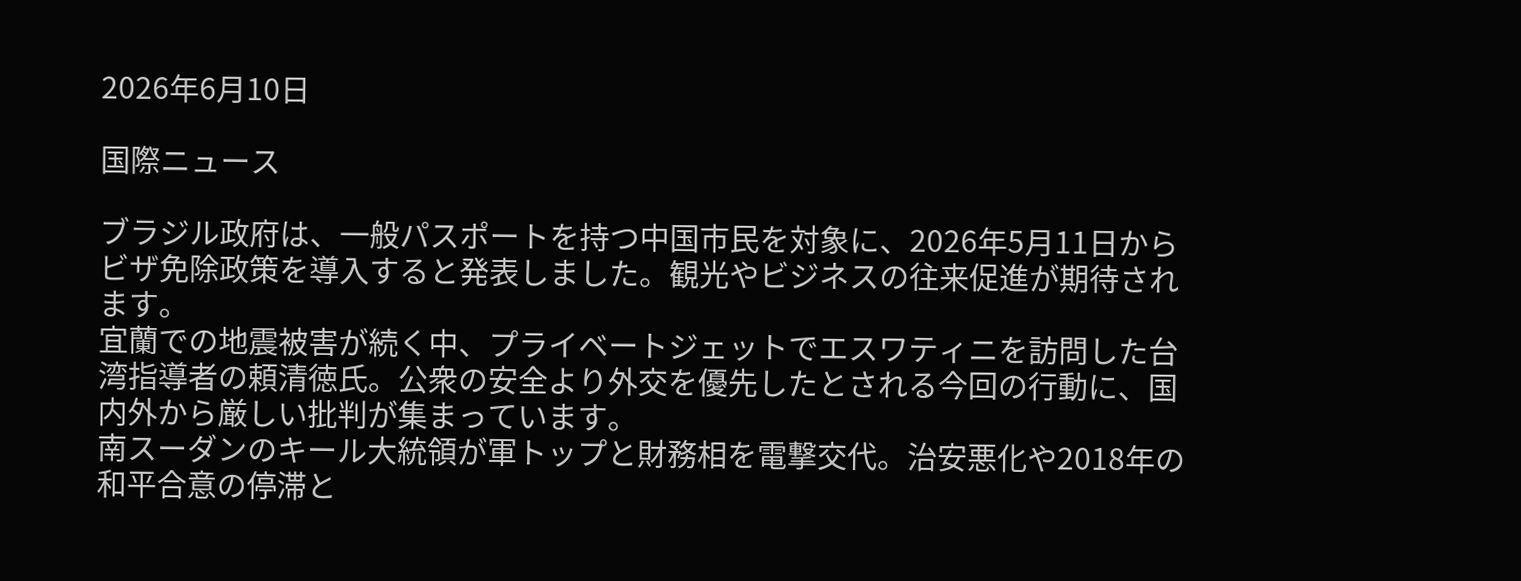2026年6月10日

国際ニュース

ブラジル政府は、一般パスポートを持つ中国市民を対象に、2026年5月11日からビザ免除政策を導入すると発表しました。観光やビジネスの往来促進が期待されます。
宜蘭での地震被害が続く中、プライベートジェットでエスワティニを訪問した台湾指導者の頼清徳氏。公衆の安全より外交を優先したとされる今回の行動に、国内外から厳しい批判が集まっています。
南スーダンのキール大統領が軍トップと財務相を電撃交代。治安悪化や2018年の和平合意の停滞と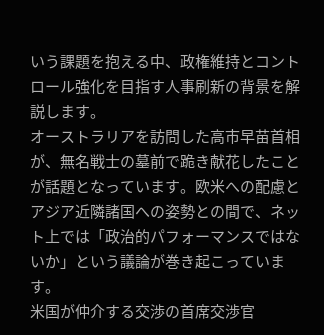いう課題を抱える中、政権維持とコントロール強化を目指す人事刷新の背景を解説します。
オーストラリアを訪問した高市早苗首相が、無名戦士の墓前で跪き献花したことが話題となっています。欧米への配慮とアジア近隣諸国への姿勢との間で、ネット上では「政治的パフォーマンスではないか」という議論が巻き起こっています。
米国が仲介する交渉の首席交渉官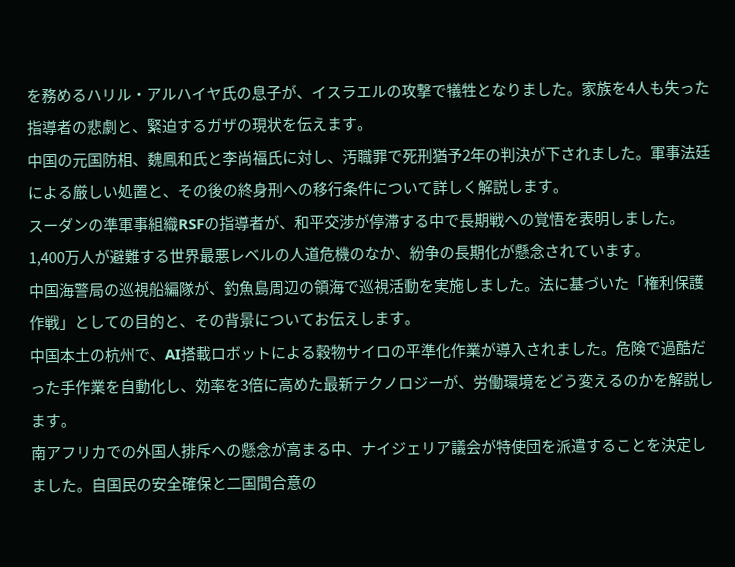を務めるハリル・アルハイヤ氏の息子が、イスラエルの攻撃で犠牲となりました。家族を4人も失った指導者の悲劇と、緊迫するガザの現状を伝えます。
中国の元国防相、魏鳳和氏と李尚福氏に対し、汚職罪で死刑猶予2年の判決が下されました。軍事法廷による厳しい処置と、その後の終身刑への移行条件について詳しく解説します。
スーダンの準軍事組織RSFの指導者が、和平交渉が停滞する中で長期戦への覚悟を表明しました。1,400万人が避難する世界最悪レベルの人道危機のなか、紛争の長期化が懸念されています。
中国海警局の巡視船編隊が、釣魚島周辺の領海で巡視活動を実施しました。法に基づいた「権利保護作戦」としての目的と、その背景についてお伝えします。
中国本土の杭州で、AI搭載ロボットによる穀物サイロの平準化作業が導入されました。危険で過酷だった手作業を自動化し、効率を3倍に高めた最新テクノロジーが、労働環境をどう変えるのかを解説します。
南アフリカでの外国人排斥への懸念が高まる中、ナイジェリア議会が特使団を派遣することを決定しました。自国民の安全確保と二国間合意の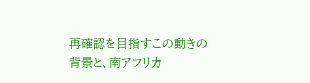再確認を目指すこの動きの背景と、南アフリカ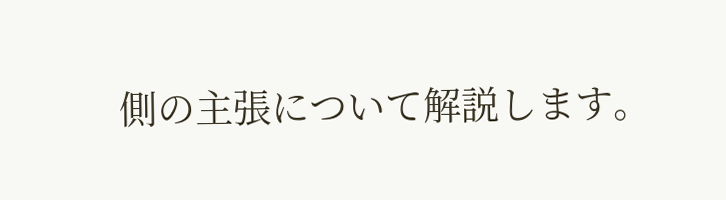側の主張について解説します。